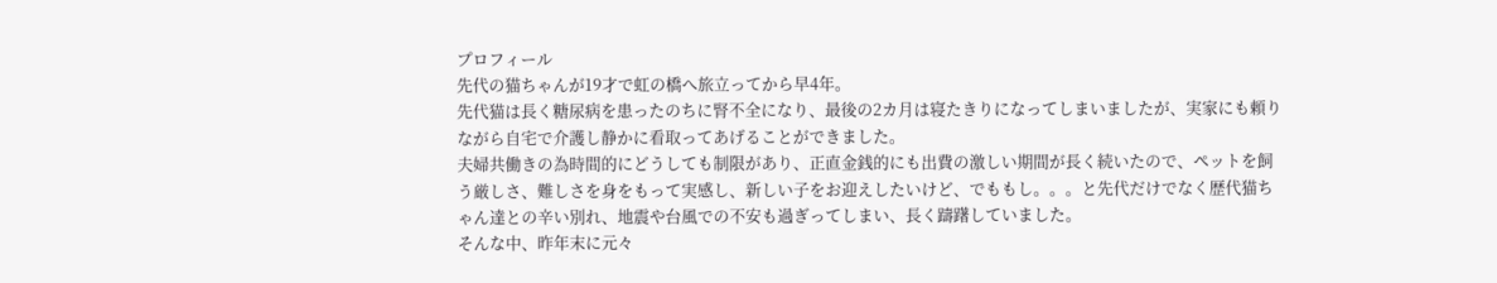プロフィール
先代の猫ちゃんが19才で虹の橋へ旅立ってから早4年。
先代猫は長く糖尿病を患ったのちに腎不全になり、最後の2カ月は寝たきりになってしまいましたが、実家にも頼りながら自宅で介護し静かに看取ってあげることができました。
夫婦共働きの為時間的にどうしても制限があり、正直金銭的にも出費の激しい期間が長く続いたので、ペットを飼う厳しさ、難しさを身をもって実感し、新しい子をお迎えしたいけど、でももし。。。と先代だけでなく歴代猫ちゃん達との辛い別れ、地震や台風での不安も過ぎってしまい、長く躊躇していました。
そんな中、昨年末に元々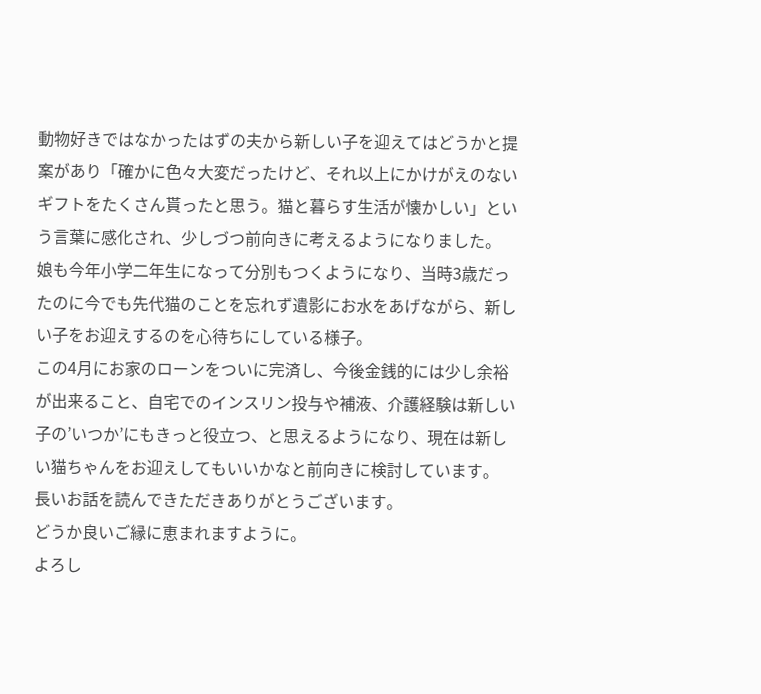動物好きではなかったはずの夫から新しい子を迎えてはどうかと提案があり「確かに色々大変だったけど、それ以上にかけがえのないギフトをたくさん貰ったと思う。猫と暮らす生活が懐かしい」という言葉に感化され、少しづつ前向きに考えるようになりました。
娘も今年小学二年生になって分別もつくようになり、当時3歳だったのに今でも先代猫のことを忘れず遺影にお水をあげながら、新しい子をお迎えするのを心待ちにしている様子。
この4月にお家のローンをついに完済し、今後金銭的には少し余裕が出来ること、自宅でのインスリン投与や補液、介護経験は新しい子の’いつか’にもきっと役立つ、と思えるようになり、現在は新しい猫ちゃんをお迎えしてもいいかなと前向きに検討しています。
長いお話を読んできただきありがとうございます。
どうか良いご縁に恵まれますように。
よろし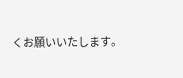くお願いいたします。